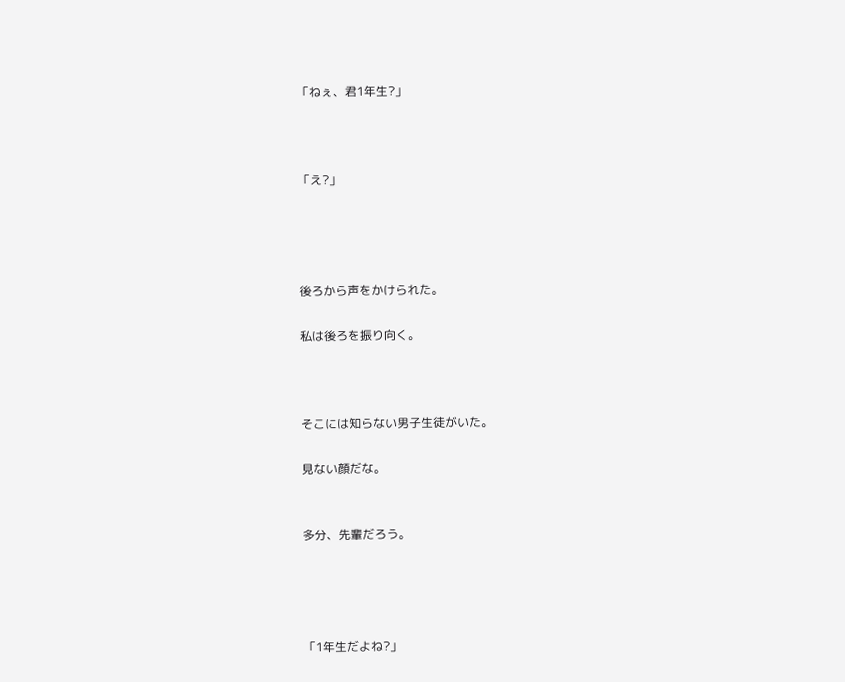「ねぇ、君1年生?」



「え?」




後ろから声をかけられた。

私は後ろを振り向く。



そこには知らない男子生徒がいた。

見ない顔だな。


多分、先輩だろう。




「1年生だよね?」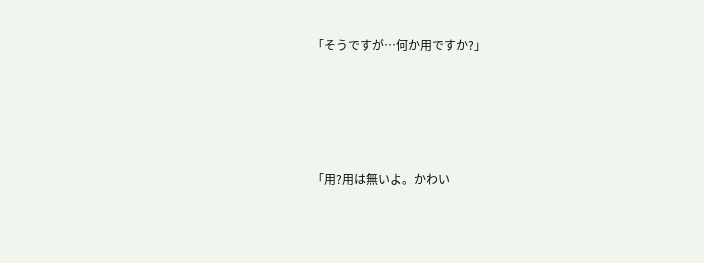「そうですが…何か用ですか?」




「用?用は無いよ。かわい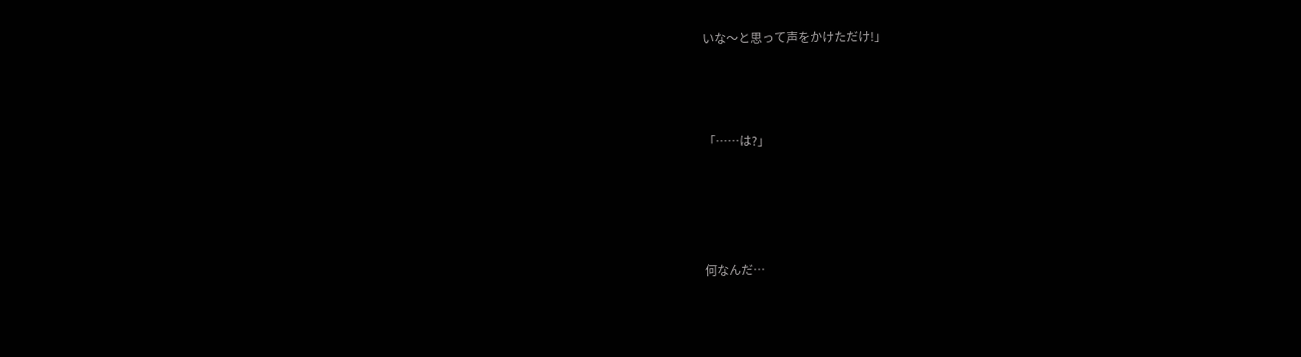いな〜と思って声をかけただけ!」



「……は?」




何なんだ…